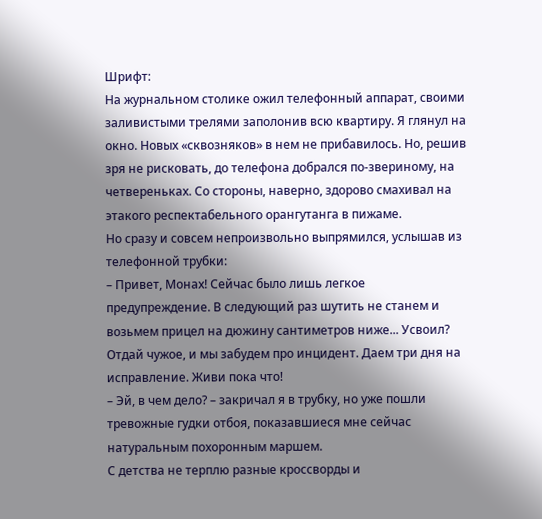Шрифт:
На журнальном столике ожил телефонный аппарат, своими заливистыми трелями заполонив всю квартиру. Я глянул на окно. Новых «сквозняков» в нем не прибавилось. Но, решив зря не рисковать, до телефона добрался по-звериному, на четвереньках. Со стороны, наверно, здорово смахивал на этакого респектабельного орангутанга в пижаме.
Но сразу и совсем непроизвольно выпрямился, услышав из телефонной трубки:
– Привет, Монах! Сейчас было лишь легкое предупреждение. В следующий раз шутить не станем и возьмем прицел на дюжину сантиметров ниже... Усвоил? Отдай чужое, и мы забудем про инцидент. Даем три дня на исправление. Живи пока что!
– Эй, в чем дело? – закричал я в трубку, но уже пошли тревожные гудки отбоя, показавшиеся мне сейчас натуральным похоронным маршем.
С детства не терплю разные кроссворды и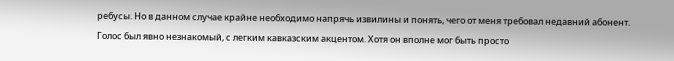ребусы. Но в данном случае крайне необходимо напрячь извилины и понять, чего от меня требовал недавний абонент.
Голос был явно незнакомый, с легким кавказским акцентом. Хотя он вполне мог быть просто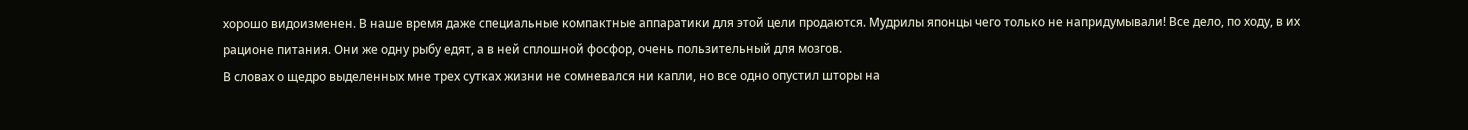хорошо видоизменен. В наше время даже специальные компактные аппаратики для этой цели продаются. Мудрилы японцы чего только не напридумывали! Все дело, по ходу, в их рационе питания. Они же одну рыбу едят, а в ней сплошной фосфор, очень пользительный для мозгов.
В словах о щедро выделенных мне трех сутках жизни не сомневался ни капли, но все одно опустил шторы на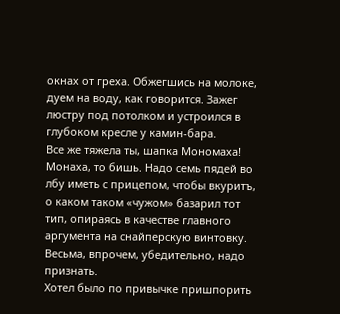окнах от греха. Обжегшись на молоке, дуем на воду, как говорится. Зажег люстру под потолком и устроился в глубоком кресле у камин-бара.
Все же тяжела ты, шапка Мономаха! Монаха, то бишь. Надо семь пядей во лбу иметь с прицепом, чтобы вкуритъ, о каком таком «чужом» базарил тот тип, опираясь в качестве главного аргумента на снайперскую винтовку. Весьма, впрочем, убедительно, надо признать.
Хотел было по привычке пришпорить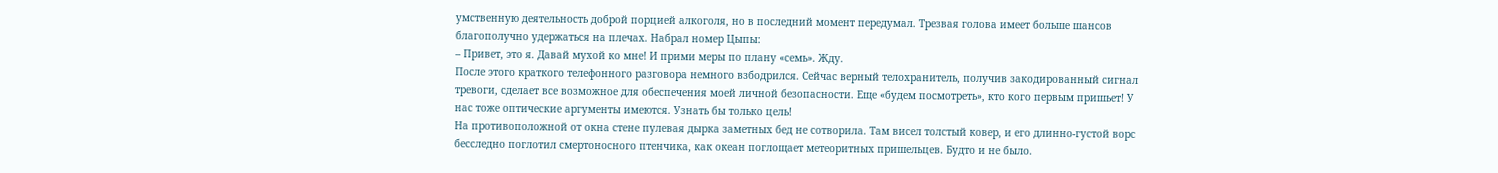умственную деятельность доброй порцией алкоголя, но в последний момент передумал. Трезвая голова имеет больше шансов благополучно удержаться на плечах. Набрал номер Цыпы:
– Привет, это я. Давай мухой ко мне! И прими меры по плану «семь». Жду.
После этого краткого телефонного разговора немного взбодрился. Сейчас верный телохранитель, получив закодированный сигнал тревоги, сделает все возможное для обеспечения моей личной безопасности. Еще «будем посмотреть», кто кого первым пришьет! У нас тоже оптические аргументы имеются. Узнать бы только цель!
На противоположной от окна стене пулевая дырка заметных бед не сотворила. Там висел толстый ковер, и его длинно-густой ворс бесследно поглотил смертоносного птенчика, как океан поглощает метеоритных пришельцев. Будто и не было.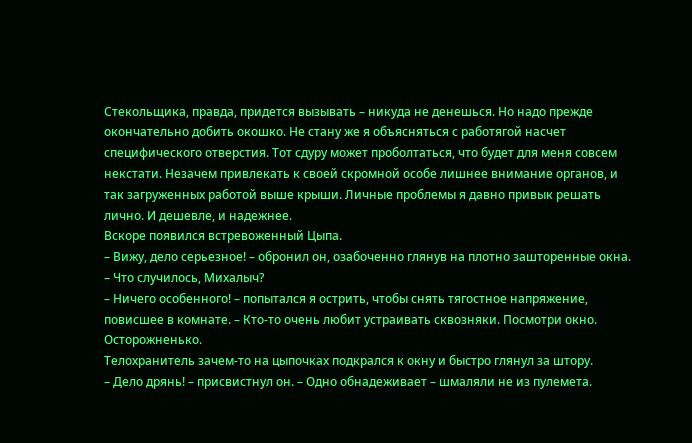Стекольщика, правда, придется вызывать – никуда не денешься. Но надо прежде окончательно добить окошко. Не стану же я объясняться с работягой насчет специфического отверстия. Тот сдуру может проболтаться, что будет для меня совсем некстати. Незачем привлекать к своей скромной особе лишнее внимание органов, и так загруженных работой выше крыши. Личные проблемы я давно привык решать лично. И дешевле, и надежнее.
Вскоре появился встревоженный Цыпа.
– Вижу, дело серьезное! – обронил он, озабоченно глянув на плотно зашторенные окна. – Что случилось, Михалыч?
– Ничего особенного! – попытался я острить, чтобы снять тягостное напряжение, повисшее в комнате. – Кто-то очень любит устраивать сквозняки. Посмотри окно. Осторожненько.
Телохранитель зачем-то на цыпочках подкрался к окну и быстро глянул за штору.
– Дело дрянь! – присвистнул он. – Одно обнадеживает – шмаляли не из пулемета.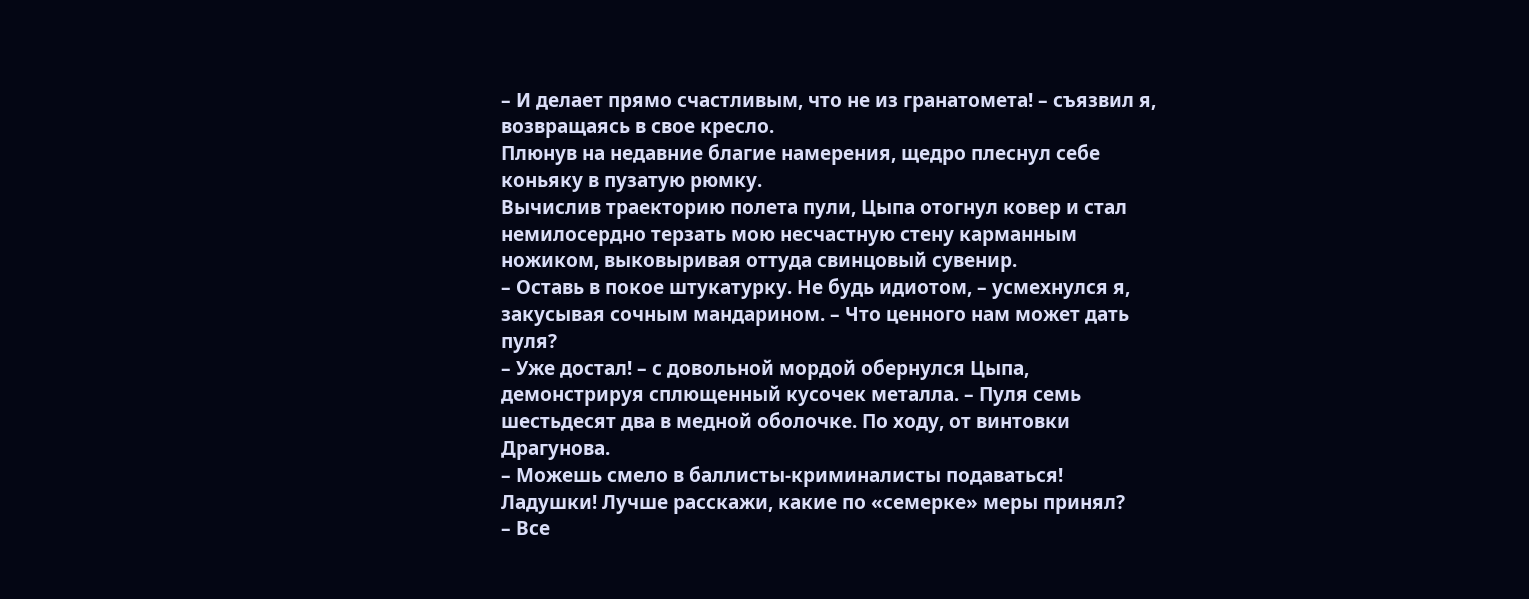– И делает прямо счастливым, что не из гранатомета! – съязвил я, возвращаясь в свое кресло.
Плюнув на недавние благие намерения, щедро плеснул себе коньяку в пузатую рюмку.
Вычислив траекторию полета пули, Цыпа отогнул ковер и стал немилосердно терзать мою несчастную стену карманным ножиком, выковыривая оттуда свинцовый сувенир.
– Оставь в покое штукатурку. Не будь идиотом, – усмехнулся я, закусывая сочным мандарином. – Что ценного нам может дать пуля?
– Уже достал! – с довольной мордой обернулся Цыпа, демонстрируя сплющенный кусочек металла. – Пуля семь шестьдесят два в медной оболочке. По ходу, от винтовки Драгунова.
– Можешь смело в баллисты-криминалисты подаваться! Ладушки! Лучше расскажи, какие по «семерке» меры принял?
– Все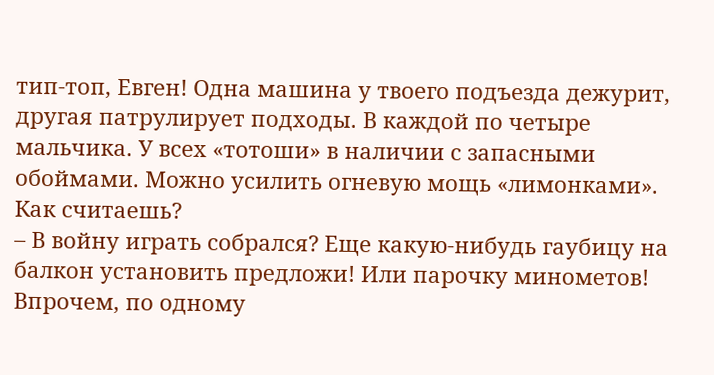тип-топ, Евген! Одна машина у твоего подъезда дежурит, другая патрулирует подходы. В каждой по четыре мальчика. У всех «тотоши» в наличии с запасными обоймами. Можно усилить огневую мощь «лимонками». Как считаешь?
– В войну играть собрался? Еще какую-нибудь гаубицу на балкон установить предложи! Или парочку минометов! Впрочем, по одному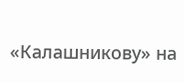«Калашникову» на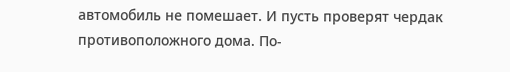автомобиль не помешает. И пусть проверят чердак противоположного дома. По-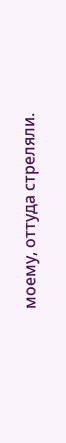моему, оттуда стреляли.